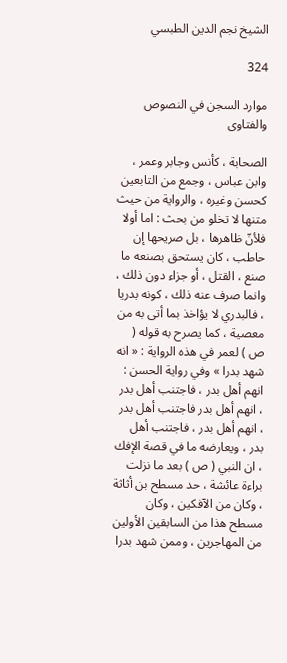الشيخ نجم الدين الطبسي

324

موارد السجن في النصوص والفتاوى

الصحابة ، كأنس وجابر وعمر ، وابن عباس ، وجمع من التابعين كحسن وغيره ، والرواية من حيث متنها لا تخلو من بحث : اما أولا فلأنّ ظاهرها ، بل صريحها إن حاطب ، كان يستحق بصنعه ما صنع ، القتل ، أو جزاء دون ذلك ، وانما صرف عنه ذلك ، كونه بدريا ، فالبدري لا يؤاخذ بما أتى به من معصية ، كما يصرح به قوله ( ص ) لعمر في هذه الرواية : « انه شهد بدرا » وفي رواية الحسن : انهم أهل بدر ، فاجتنب أهل بدر ، انهم أهل بدر فاجتنب أهل بدر ، انهم أهل بدر ، فاجتنب أهل بدر ، ويعارضه ما في قصة الإفك ، ان النبي ( ص ) بعد ما نزلت براءة عائشة ، حد مسطح بن أثاثة ، وكان من الآفكين ، وكان مسطح هذا من السابقين الأولين من المهاجرين ، وممن شهد بدرا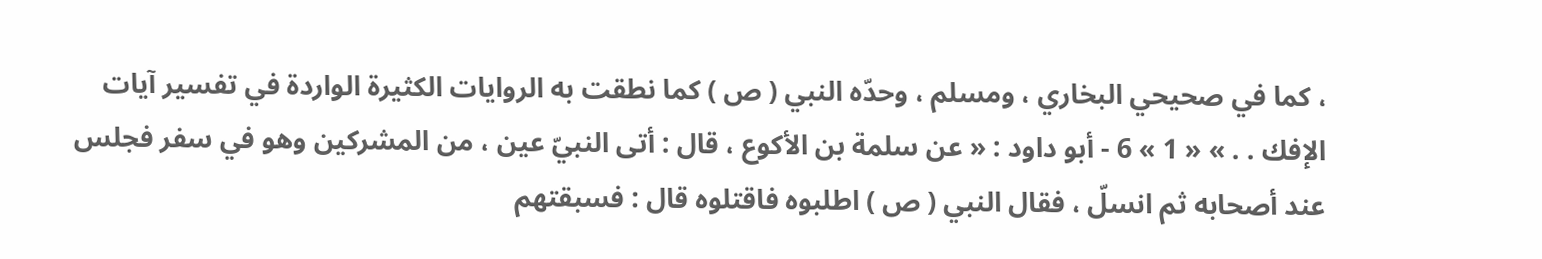، كما في صحيحي البخاري ، ومسلم ، وحدّه النبي ( ص ) كما نطقت به الروايات الكثيرة الواردة في تفسير آيات الإفك . . » « 1 » 6 - أبو داود : « عن سلمة بن الأكوع ، قال : أتى النبيّ عين ، من المشركين وهو في سفر فجلس عند أصحابه ثم انسلّ ، فقال النبي ( ص ) اطلبوه فاقتلوه قال : فسبقتهم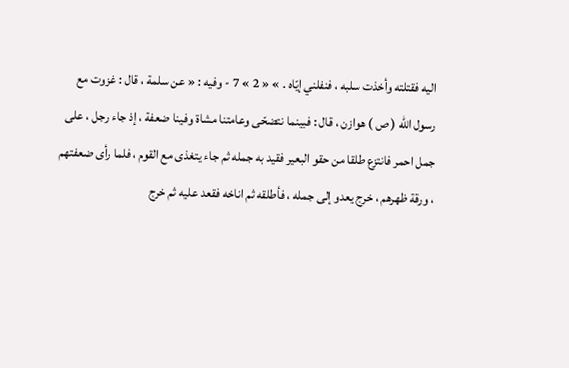اليه فقتلته وأخذت سلبه ، فنفلني إيّاه . » « 2 » 7 - وفيه : « عن سلمة ، قال : غزوت مع رسول اللّه ( ص ) هوازن ، قال : فبينما نتضحّى وعامتنا مشاة وفينا ضعفة ، إذ جاء رجل ، على جمل احمر فانتزع طلقا من حقو البعير فقيد به جمله ثم جاء يتغذى مع القوم ، فلما رأى ضعفتهم ، ورقة ظهرهم ، خرج يعدو إلى جمله ، فأطلقه ثم اناخه فقعد عليه ثم خرج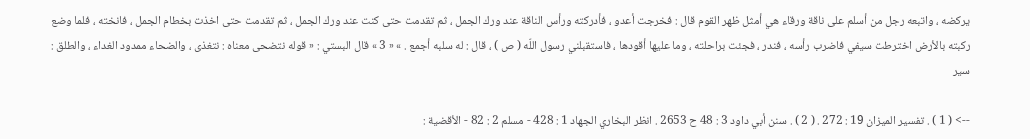يركضه ، واتبعه رجل من أسلم على ناقة ورقاء هي أمثل ظهر القوم قال : فخرجت أعدو ، فأدركته ورأس الناقة عند ورك الجمل ، ثم تقدمت حتى كنت عند ورك الجمل ، ثم تقدمت حتى اخذت بخطام الجمل ، فانخته ، فلما وضع ركبته بالأرض اخترطت سيفي فاضرب رأسه ، فندر ، فجئت براحلته ، وما عليها أقودها ، فاستقبلني رسول اللّه ( ص ) ، قال : له سلبه أجمع . » « 3 » قال البستي : « قوله نتضحى معناه : نتغذى ، والضحاء ممدود الغداء ، والطلق : سير

--> ( 1 ) . تفسير الميزان 19 : 272 . ( 2 ) . سنن أبي داود 3 : 48 ح 2653 . انظر البخاري الجهاد 1 : 428 - مسلم 2 : 82 - الأقضية :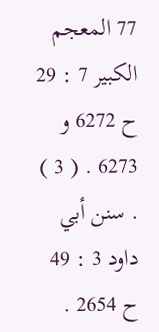77 المعجم الكبير 7 : 29 ح 6272 و 6273 . ( 3 ) . سنن أبي داود 3 : 49 ح 2654 .